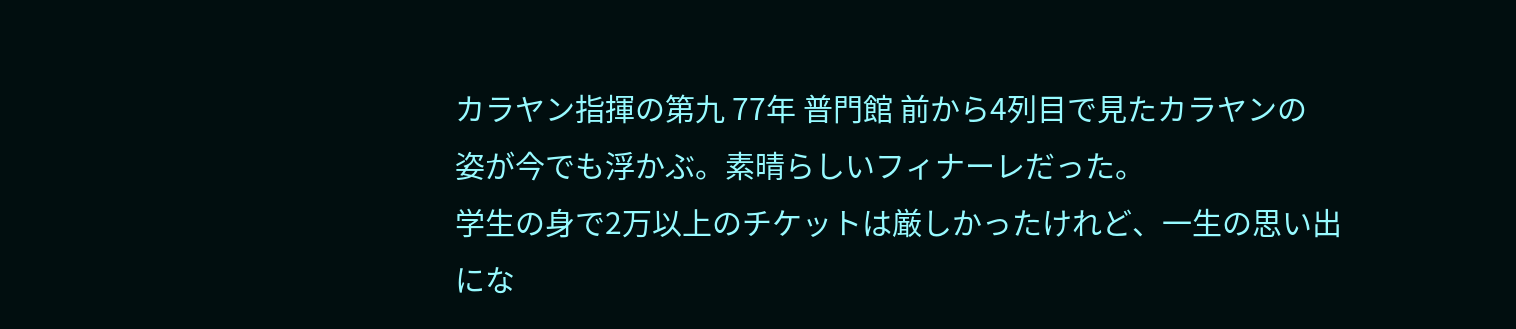カラヤン指揮の第九 77年 普門館 前から4列目で見たカラヤンの
姿が今でも浮かぶ。素晴らしいフィナーレだった。
学生の身で2万以上のチケットは厳しかったけれど、一生の思い出
にな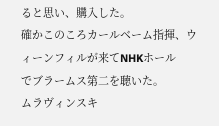ると思い、購入した。
確かこのころカールベーム指揮、ウィーンフィルが来てNHKホール
でブラームス第二を聴いた。
ムラヴィンスキ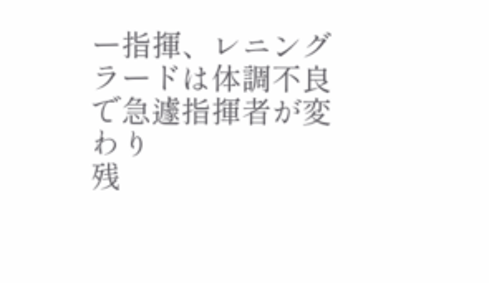ー指揮、レニングラードは体調不良で急遽指揮者が変わり
残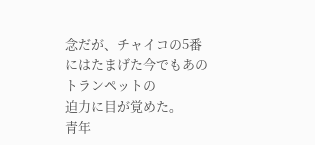念だが、チャイコの5番にはたまげた今でもあのトランペットの
迫力に目が覚めた。
青年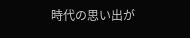時代の思い出が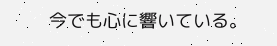今でも心に響いている。